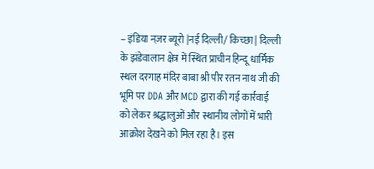– इंडिया नज़र ब्यूरो |नई दिल्ली/ किच्छा | दिल्ली के झंडेवालान क्षेत्र में स्थित प्राचीन हिन्दू धार्मिक स्थल दरगाह मंदिर बाबा श्री पीर रतन नाथ जी की भूमि पर DDA और MCD द्वारा की गई कार्रवाई को लेकर श्रद्धालुओं और स्थानीय लोगों में भारी आक्रोश देखने को मिल रहा है। इस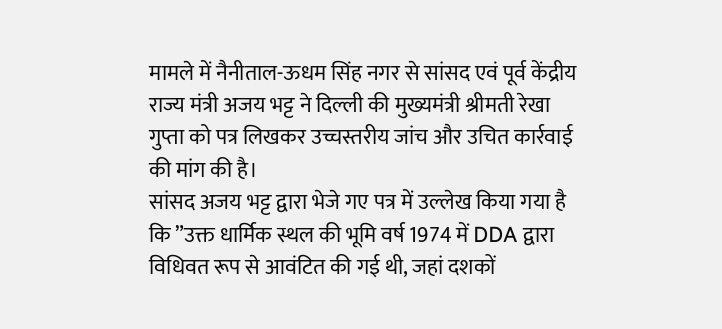मामले में नैनीताल-ऊधम सिंह नगर से सांसद एवं पूर्व केंद्रीय राज्य मंत्री अजय भट्ट ने दिल्ली की मुख्यमंत्री श्रीमती रेखा गुप्ता को पत्र लिखकर उच्चस्तरीय जांच और उचित कार्रवाई की मांग की है।
सांसद अजय भट्ट द्वारा भेजे गए पत्र में उल्लेख किया गया है कि ”उक्त धार्मिक स्थल की भूमि वर्ष 1974 में DDA द्वारा विधिवत रूप से आवंटित की गई थी, जहां दशकों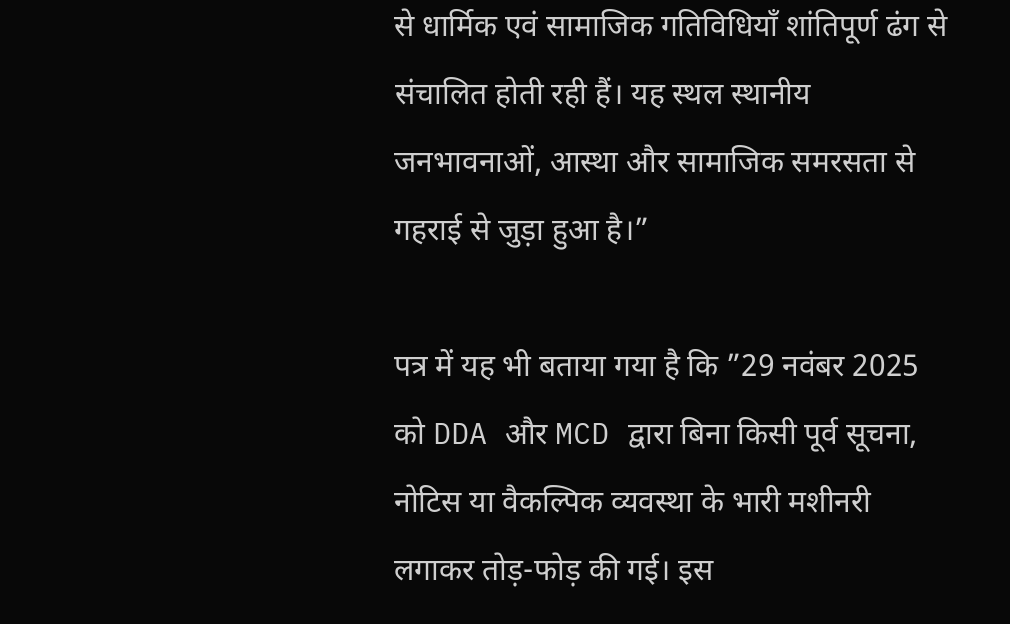से धार्मिक एवं सामाजिक गतिविधियाँ शांतिपूर्ण ढंग से संचालित होती रही हैं। यह स्थल स्थानीय जनभावनाओं, आस्था और सामाजिक समरसता से गहराई से जुड़ा हुआ है।”

पत्र में यह भी बताया गया है कि ”29 नवंबर 2025 को DDA और MCD द्वारा बिना किसी पूर्व सूचना, नोटिस या वैकल्पिक व्यवस्था के भारी मशीनरी लगाकर तोड़-फोड़ की गई। इस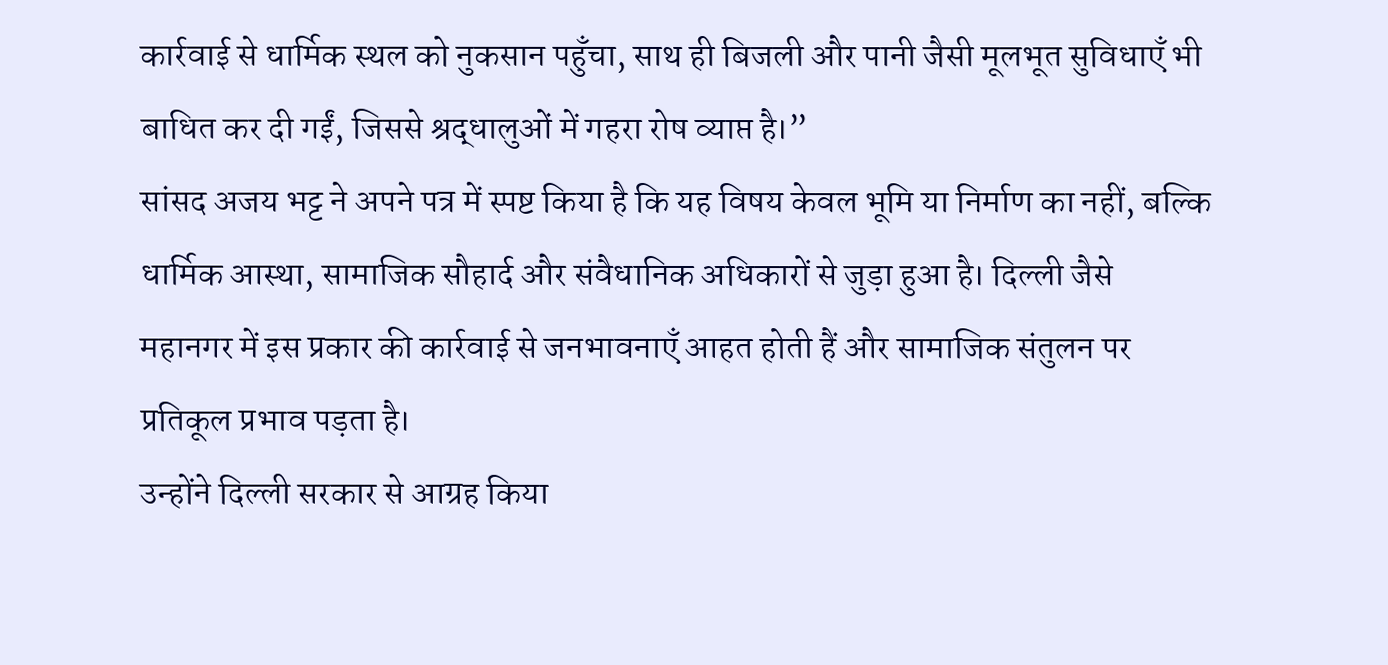कार्रवाई से धार्मिक स्थल को नुकसान पहुँचा, साथ ही बिजली और पानी जैसी मूलभूत सुविधाएँ भी बाधित कर दी गईं, जिससे श्रद्धालुओं में गहरा रोष व्याप्त है।”
सांसद अजय भट्ट ने अपने पत्र में स्पष्ट किया है कि यह विषय केवल भूमि या निर्माण का नहीं, बल्कि धार्मिक आस्था, सामाजिक सौहार्द और संवैधानिक अधिकारों से जुड़ा हुआ है। दिल्ली जैसे महानगर में इस प्रकार की कार्रवाई से जनभावनाएँ आहत होती हैं और सामाजिक संतुलन पर प्रतिकूल प्रभाव पड़ता है।
उन्होंने दिल्ली सरकार से आग्रह किया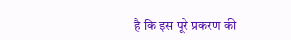है कि इस पूरे प्रकरण की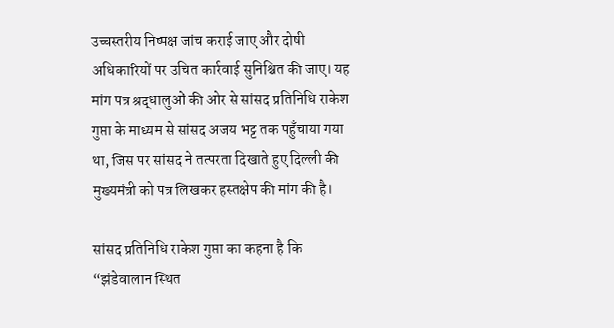उच्चस्तरीय निष्पक्ष जांच कराई जाए और दोषी अधिकारियों पर उचित कार्रवाई सुनिश्चित की जाए। यह मांग पत्र श्रद्धालुओं की ओर से सांसद प्रतिनिधि राकेश गुप्ता के माध्यम से सांसद अजय भट्ट तक पहुँचाया गया था, जिस पर सांसद ने तत्परता दिखाते हुए दिल्ली की मुख्यमंत्री को पत्र लिखकर हस्तक्षेप की मांग की है।

सांसद प्रतिनिधि राकेश गुप्ता का कहना है कि “झंडेवालान स्थित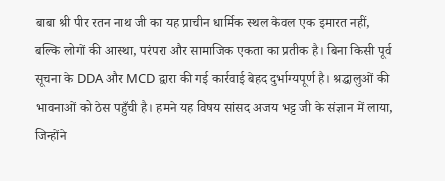बाबा श्री पीर रतन नाथ जी का यह प्राचीन धार्मिक स्थल केवल एक इमारत नहीं, बल्कि लोगों की आस्था, परंपरा और सामाजिक एकता का प्रतीक है। बिना किसी पूर्व सूचना के DDA और MCD द्वारा की गई कार्रवाई बेहद दुर्भाग्यपूर्ण है। श्रद्धालुओं की भावनाओं को ठेस पहुँची है। हमने यह विषय सांसद अजय भट्ट जी के संज्ञान में लाया, जिन्होंने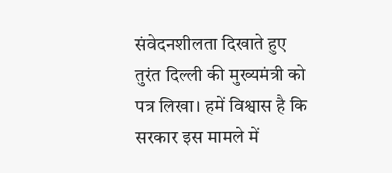संवेदनशीलता दिखाते हुए तुरंत दिल्ली की मुख्यमंत्री को पत्र लिखा। हमें विश्वास है कि सरकार इस मामले में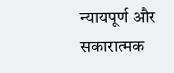न्यायपूर्ण और सकारात्मक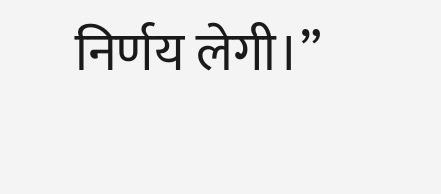निर्णय लेगी।”